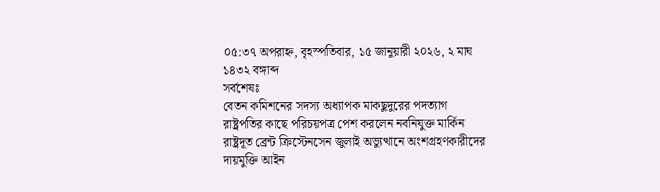০৫:৩৭ অপরাহ্ন, বৃহস্পতিবার, ১৫ জানুয়ারী ২০২৬, ২ মাঘ ১৪৩২ বঙ্গাব্দ
সর্বশেষঃ
বেতন কমিশনের সদস্য অধ্যাপক মাকছুদুরের পদত্যাগ রাষ্ট্রপতির কাছে পরিচয়পত্র পেশ করলেন নবনিযুক্ত মার্কিন রাষ্ট্রদূত ব্রেন্ট ক্রিস্টেনসেন জুলাই অভ্যুত্থানে অংশগ্রহণকারীদের দায়মুক্তি আইন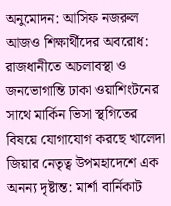অনুমোদন: আসিফ নজরুল আজও শিক্ষার্থীদের অবরোধ: রাজধানীতে অচলাবস্থা ও জনভোগান্তি ঢাকা ওয়াশিংটনের সাথে মার্কিন ভিসা স্থগিতের বিষয়ে যোগাযোগ করছে খালেদা জিয়ার নেতৃত্ব উপমহাদেশে এক অনন্য দৃষ্টান্ত: মার্শা বার্নিকাট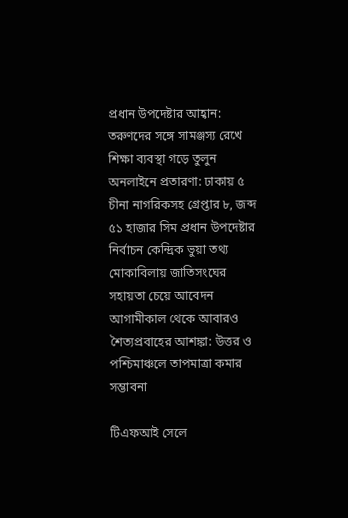প্রধান উপদেষ্টার আহ্বান: তরুণদের সঙ্গে সামঞ্জস্য রেখে শিক্ষা ব্যবস্থা গড়ে তুলুন অনলাইনে প্রতারণা: ঢাকায় ৫ চীনা নাগরিকসহ গ্রেপ্তার ৮, জব্দ ৫১ হাজার সিম প্রধান উপদেষ্টার নির্বাচন কেন্দ্রিক ভুয়া তথ্য মোকাবিলায় জাতিসংঘের সহায়তা চেয়ে আবেদন আগামীকাল থেকে আবারও শৈত্যপ্রবাহের আশঙ্কা: উত্তর ও পশ্চিমাঞ্চলে তাপমাত্রা কমার সম্ভাবনা

টিএফআই সেলে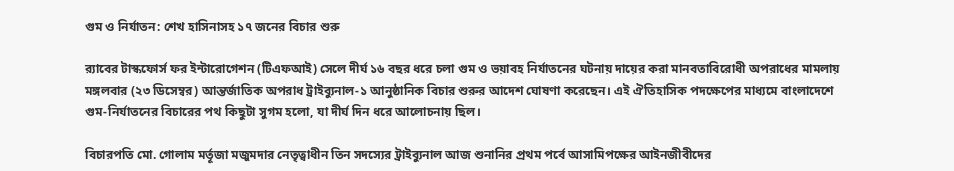গুম ও নির্যাতন: শেখ হাসিনাসহ ১৭ জনের বিচার শুরু

র‍্যাবের টাস্কফোর্স ফর ইন্টারোগেশন (টিএফআই) সেলে দীর্ঘ ১৬ বছর ধরে চলা গুম ও ভয়াবহ নির্যাতনের ঘটনায় দায়ের করা মানবতাবিরোধী অপরাধের মামলায় মঙ্গলবার (২৩ ডিসেম্বর) আন্তর্জাতিক অপরাধ ট্রাইব্যুনাল-১ আনুষ্ঠানিক বিচার শুরুর আদেশ ঘোষণা করেছেন। এই ঐতিহাসিক পদক্ষেপের মাধ্যমে বাংলাদেশে গুম-নির্যাতনের বিচারের পথ কিছুটা সুগম হলো, যা দীর্ঘ দিন ধরে আলোচনায় ছিল।

বিচারপতি মো. গোলাম মর্তূজা মজুমদার নেতৃত্বাধীন তিন সদস্যের ট্রাইব্যুনাল আজ শুনানির প্রথম পর্বে আসামিপক্ষের আইনজীবীদের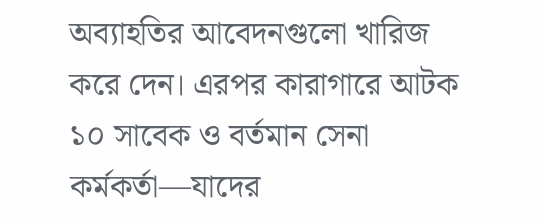অব্যাহতির আবেদনগুলো খারিজ করে দেন। এরপর কারাগারে আটক ১০ সাবেক ও বর্তমান সেনা কর্মকর্তা—যাদের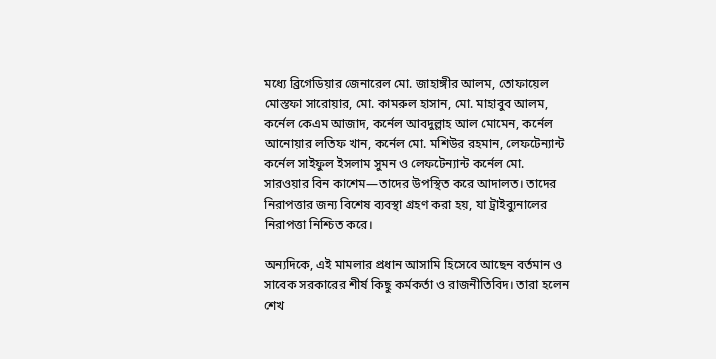মধ্যে ব্রিগেডিয়ার জেনারেল মো. জাহাঙ্গীর আলম, তোফায়েল মোস্তফা সারোয়ার, মো. কামরুল হাসান, মো. মাহাবুব আলম, কর্নেল কেএম আজাদ, কর্নেল আবদুল্লাহ আল মোমেন, কর্নেল আনোয়ার লতিফ খান, কর্নেল মো. মশিউর রহমান, লেফটেন্যান্ট কর্নেল সাইফুল ইসলাম সুমন ও লেফটেন্যান্ট কর্নেল মো. সারওয়ার বিন কাশেম—তাদের উপস্থিত করে আদালত। তাদের নিরাপত্তার জন্য বিশেষ ব্যবস্থা গ্রহণ করা হয়, যা ট্রাইব্যুনালের নিরাপত্তা নিশ্চিত করে।

অন্যদিকে, এই মামলার প্রধান আসামি হিসেবে আছেন বর্তমান ও সাবেক সরকারের শীর্ষ কিছু কর্মকর্তা ও রাজনীতিবিদ। তারা হলেন শেখ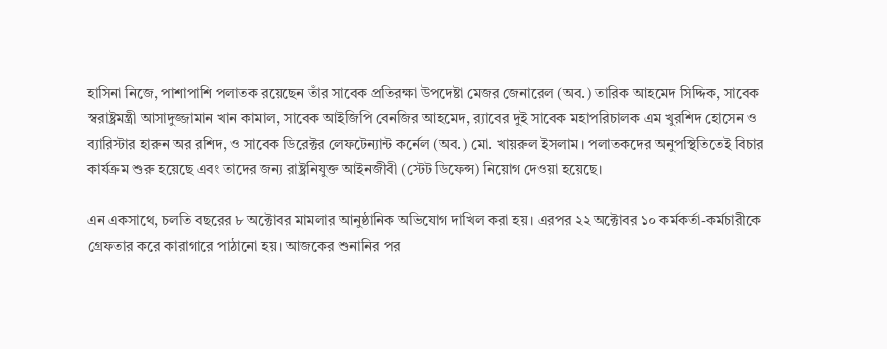হাসিনা নিজে, পাশাপাশি পলাতক রয়েছেন তাঁর সাবেক প্রতিরক্ষা উপদেষ্টা মেজর জেনারেল (অব.) তারিক আহমেদ সিদ্দিক, সাবেক স্বরাষ্ট্রমন্ত্রী আসাদুজ্জামান খান কামাল, সাবেক আইজিপি বেনজির আহমেদ, র‍্যাবের দুই সাবেক মহাপরিচালক এম খুরশিদ হোসেন ও ব্যারিস্টার হারুন অর রশিদ, ও সাবেক ডিরেক্টর লেফটেন্যান্ট কর্নেল (অব.) মো. খায়রুল ইসলাম। পলাতকদের অনুপস্থিতিতেই বিচার কার্যক্রম শুরু হয়েছে এবং তাদের জন্য রাষ্ট্রনিযুক্ত আইনজীবী (স্টেট ডিফেন্স) নিয়োগ দেওয়া হয়েছে।

এন একসাথে, চলতি বছরের ৮ অক্টোবর মামলার আনুষ্ঠানিক অভিযোগ দাখিল করা হয়। এরপর ২২ অক্টোবর ১০ কর্মকর্তা-কর্মচারীকে গ্রেফতার করে কারাগারে পাঠানো হয়। আজকের শুনানির পর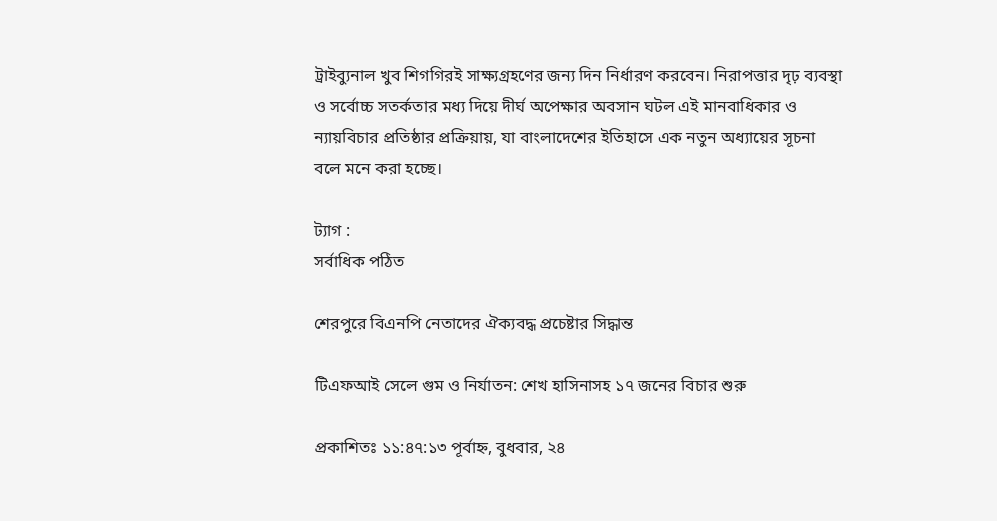ট্রাইব্যুনাল খুব শিগগিরই সাক্ষ্যগ্রহণের জন্য দিন নির্ধারণ করবেন। নিরাপত্তার দৃঢ় ব্যবস্থা ও সর্বোচ্চ সতর্কতার মধ্য দিয়ে দীর্ঘ অপেক্ষার অবসান ঘটল এই মানবাধিকার ও ন্যায়বিচার প্রতিষ্ঠার প্রক্রিয়ায়, যা বাংলাদেশের ইতিহাসে এক নতুন অধ্যায়ের সূচনা বলে মনে করা হচ্ছে।

ট্যাগ :
সর্বাধিক পঠিত

শেরপুরে বিএনপি নেতাদের ঐক্যবদ্ধ প্রচেষ্টার সিদ্ধান্ত

টিএফআই সেলে গুম ও নির্যাতন: শেখ হাসিনাসহ ১৭ জনের বিচার শুরু

প্রকাশিতঃ ১১:৪৭:১৩ পূর্বাহ্ন, বুধবার, ২৪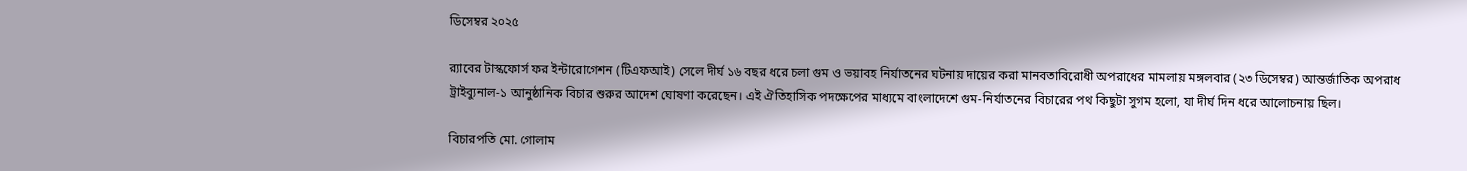ডিসেম্বর ২০২৫

র‍্যাবের টাস্কফোর্স ফর ইন্টারোগেশন (টিএফআই) সেলে দীর্ঘ ১৬ বছর ধরে চলা গুম ও ভয়াবহ নির্যাতনের ঘটনায় দায়ের করা মানবতাবিরোধী অপরাধের মামলায় মঙ্গলবার (২৩ ডিসেম্বর) আন্তর্জাতিক অপরাধ ট্রাইব্যুনাল-১ আনুষ্ঠানিক বিচার শুরুর আদেশ ঘোষণা করেছেন। এই ঐতিহাসিক পদক্ষেপের মাধ্যমে বাংলাদেশে গুম-নির্যাতনের বিচারের পথ কিছুটা সুগম হলো, যা দীর্ঘ দিন ধরে আলোচনায় ছিল।

বিচারপতি মো. গোলাম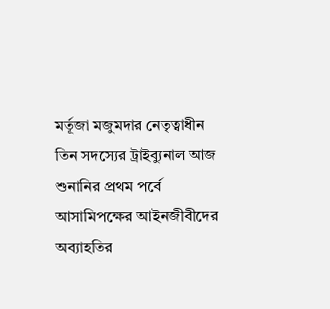মর্তূজা মজুমদার নেতৃত্বাধীন তিন সদস্যের ট্রাইব্যুনাল আজ শুনানির প্রথম পর্বে আসামিপক্ষের আইনজীবীদের অব্যাহতির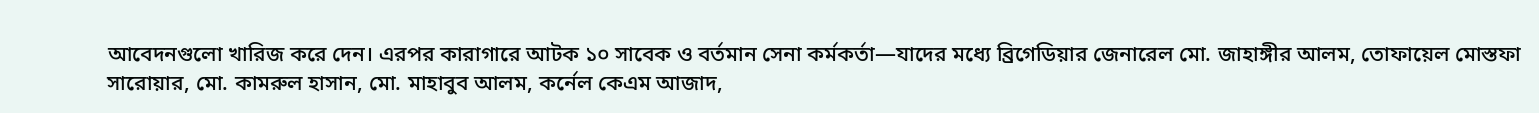আবেদনগুলো খারিজ করে দেন। এরপর কারাগারে আটক ১০ সাবেক ও বর্তমান সেনা কর্মকর্তা—যাদের মধ্যে ব্রিগেডিয়ার জেনারেল মো. জাহাঙ্গীর আলম, তোফায়েল মোস্তফা সারোয়ার, মো. কামরুল হাসান, মো. মাহাবুব আলম, কর্নেল কেএম আজাদ,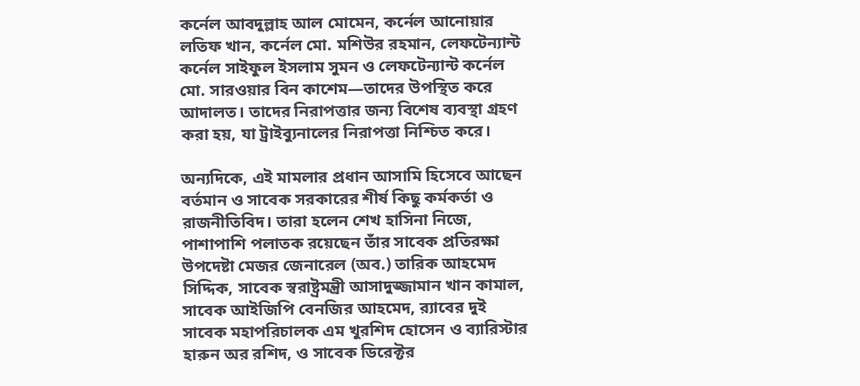কর্নেল আবদুল্লাহ আল মোমেন, কর্নেল আনোয়ার লতিফ খান, কর্নেল মো. মশিউর রহমান, লেফটেন্যান্ট কর্নেল সাইফুল ইসলাম সুমন ও লেফটেন্যান্ট কর্নেল মো. সারওয়ার বিন কাশেম—তাদের উপস্থিত করে আদালত। তাদের নিরাপত্তার জন্য বিশেষ ব্যবস্থা গ্রহণ করা হয়, যা ট্রাইব্যুনালের নিরাপত্তা নিশ্চিত করে।

অন্যদিকে, এই মামলার প্রধান আসামি হিসেবে আছেন বর্তমান ও সাবেক সরকারের শীর্ষ কিছু কর্মকর্তা ও রাজনীতিবিদ। তারা হলেন শেখ হাসিনা নিজে, পাশাপাশি পলাতক রয়েছেন তাঁর সাবেক প্রতিরক্ষা উপদেষ্টা মেজর জেনারেল (অব.) তারিক আহমেদ সিদ্দিক, সাবেক স্বরাষ্ট্রমন্ত্রী আসাদুজ্জামান খান কামাল, সাবেক আইজিপি বেনজির আহমেদ, র‍্যাবের দুই সাবেক মহাপরিচালক এম খুরশিদ হোসেন ও ব্যারিস্টার হারুন অর রশিদ, ও সাবেক ডিরেক্টর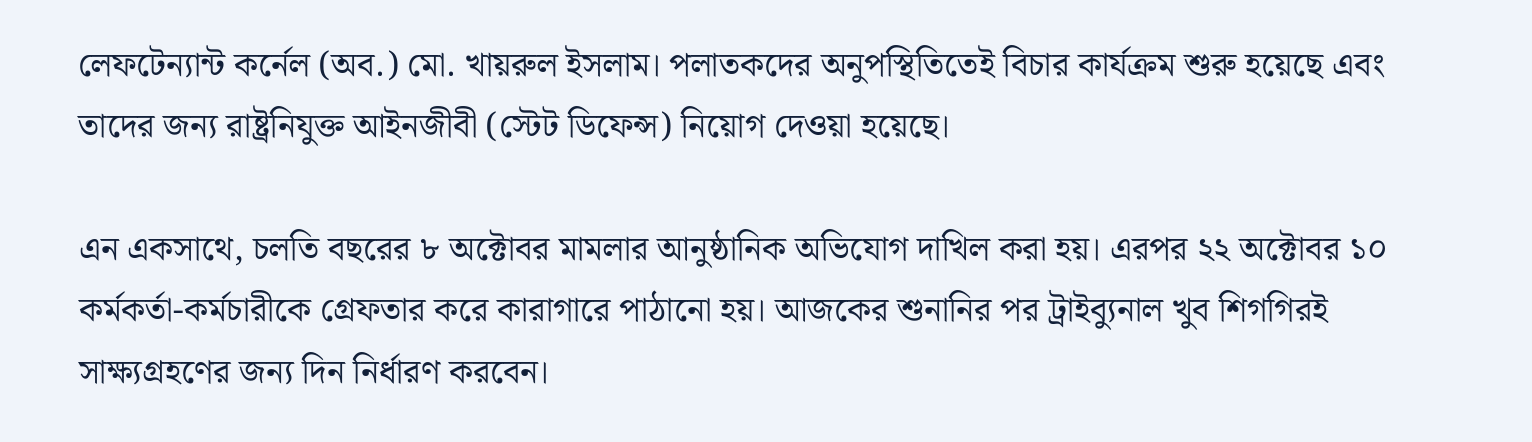লেফটেন্যান্ট কর্নেল (অব.) মো. খায়রুল ইসলাম। পলাতকদের অনুপস্থিতিতেই বিচার কার্যক্রম শুরু হয়েছে এবং তাদের জন্য রাষ্ট্রনিযুক্ত আইনজীবী (স্টেট ডিফেন্স) নিয়োগ দেওয়া হয়েছে।

এন একসাথে, চলতি বছরের ৮ অক্টোবর মামলার আনুষ্ঠানিক অভিযোগ দাখিল করা হয়। এরপর ২২ অক্টোবর ১০ কর্মকর্তা-কর্মচারীকে গ্রেফতার করে কারাগারে পাঠানো হয়। আজকের শুনানির পর ট্রাইব্যুনাল খুব শিগগিরই সাক্ষ্যগ্রহণের জন্য দিন নির্ধারণ করবেন।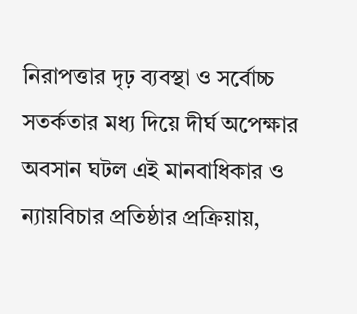নিরাপত্তার দৃঢ় ব্যবস্থা ও সর্বোচ্চ সতর্কতার মধ্য দিয়ে দীর্ঘ অপেক্ষার অবসান ঘটল এই মানবাধিকার ও ন্যায়বিচার প্রতিষ্ঠার প্রক্রিয়ায়,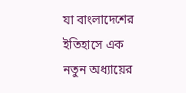যা বাংলাদেশের ইতিহাসে এক নতুন অধ্যায়ের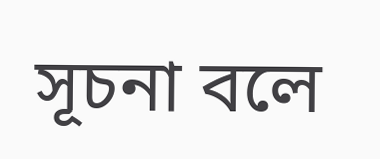সূচনা বলে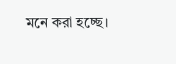মনে করা হচ্ছে।